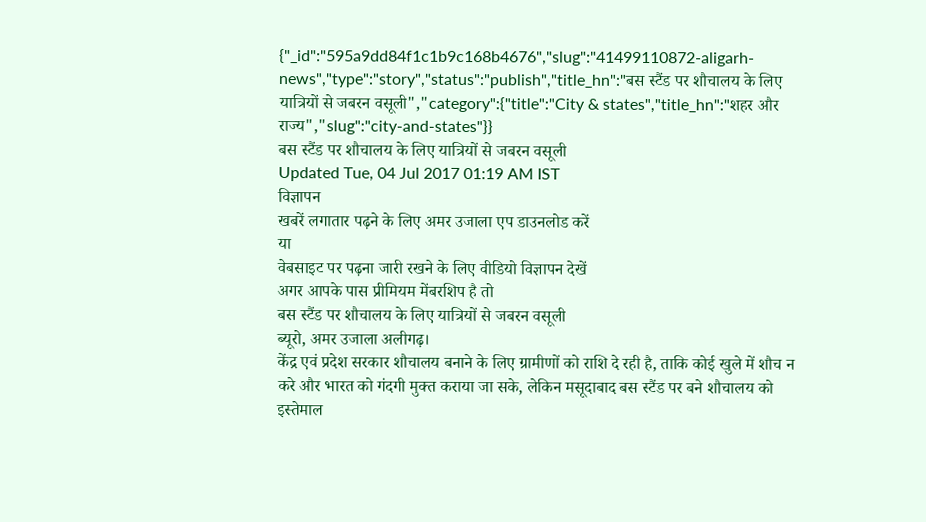{"_id":"595a9dd84f1c1b9c168b4676","slug":"41499110872-aligarh-news","type":"story","status":"publish","title_hn":"बस स्टैंड पर शौचालय के लिए यात्रियों से जबरन वसूली","category":{"title":"City & states","title_hn":"शहर और राज्य","slug":"city-and-states"}}
बस स्टैंड पर शौचालय के लिए यात्रियों से जबरन वसूली
Updated Tue, 04 Jul 2017 01:19 AM IST
विज्ञापन
खबरें लगातार पढ़ने के लिए अमर उजाला एप डाउनलोड करें
या
वेबसाइट पर पढ़ना जारी रखने के लिए वीडियो विज्ञापन देखें
अगर आपके पास प्रीमियम मेंबरशिप है तो
बस स्टैंड पर शौचालय के लिए यात्रियों से जबरन वसूली
ब्यूरो, अमर उजाला अलीगढ़।
केंद्र एवं प्रदेश सरकार शौचालय बनाने के लिए ग्रामीणों को राशि दे रही है, ताकि कोई खुले में शौच न करे और भारत को गंदगी मुक्त कराया जा सके, लेकिन मसूदाबाद बस स्टैंड पर बने शौचालय को इस्तेमाल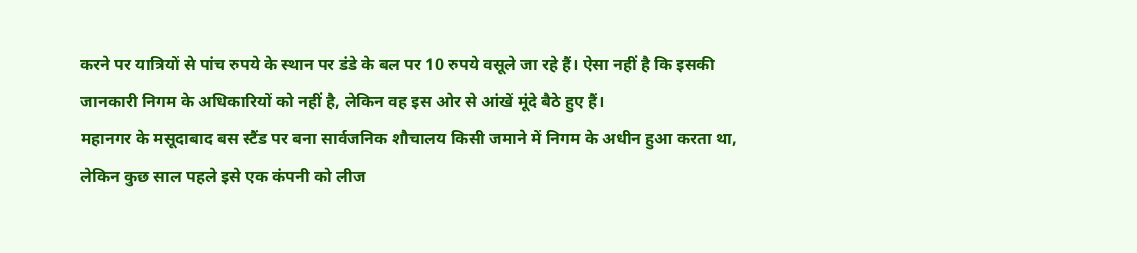करने पर यात्रियों से पांच रुपये के स्थान पर डंडे के बल पर 10 रुपये वसूले जा रहे हैं। ऐसा नहीं है कि इसकी जानकारी निगम के अधिकारियों को नहीं है, लेकिन वह इस ओर से आंखें मूंदे बैठे हुए हैं।
महानगर के मसूदाबाद बस स्टैंड पर बना सार्वजनिक शौचालय किसी जमाने में निगम के अधीन हुआ करता था, लेकिन कुछ साल पहले इसे एक कंपनी को लीज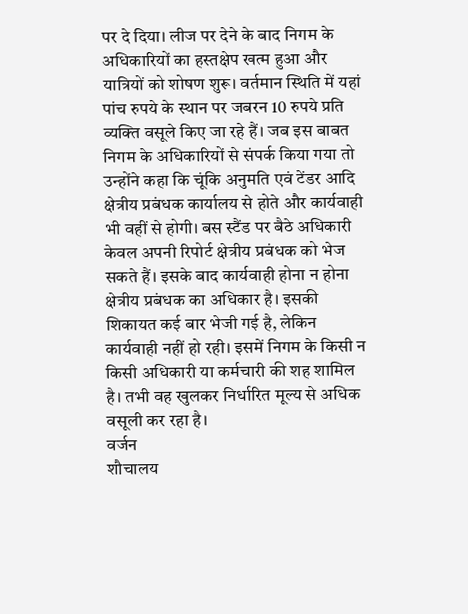पर दे दिया। लीज पर देने के बाद निगम के अधिकारियों का हस्तक्षेप खत्म हुआ और यात्रियों को शोषण शुरू। वर्तमान स्थिति में यहां पांच रुपये के स्थान पर जबरन 10 रुपये प्रति व्यक्ति वसूले किए जा रहे हैं। जब इस बाबत निगम के अधिकारियों से संपर्क किया गया तो उन्होंने कहा कि चूंकि अनुमति एवं टेंडर आदि क्षेत्रीय प्रबंधक कार्यालय से होते और कार्यवाही भी वहीं से होगी। बस स्टैंड पर बैठे अधिकारी केवल अपनी रिपोर्ट क्षेत्रीय प्रबंधक को भेज सकते हैं। इसके बाद कार्यवाही होना न होना क्षेत्रीय प्रबंधक का अधिकार है। इसकी शिकायत कई बार भेजी गई है, लेकिन कार्यवाही नहीं हो रही। इसमें निगम के किसी न किसी अधिकारी या कर्मचारी की शह शामिल है। तभी वह खुलकर निर्धारित मूल्य से अधिक वसूली कर रहा है।
वर्जन
शौचालय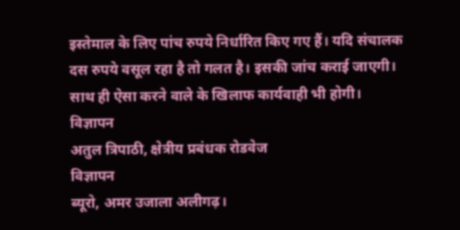इस्तेमाल के लिए पांच रुपये निर्धारित किए गए हैं। यदि संचालक दस रुपये वसूल रहा है तो गलत है। इसकी जांच कराई जाएगी। साथ ही ऐसा करने वाले के खिलाफ कार्यवाही भी होगी।
विज्ञापन
अतुल त्रिपाठी, क्षेत्रीय प्रबंधक रोडवेज
विज्ञापन
ब्यूरो, अमर उजाला अलीगढ़।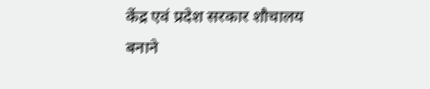केंद्र एवं प्रदेश सरकार शौचालय बनाने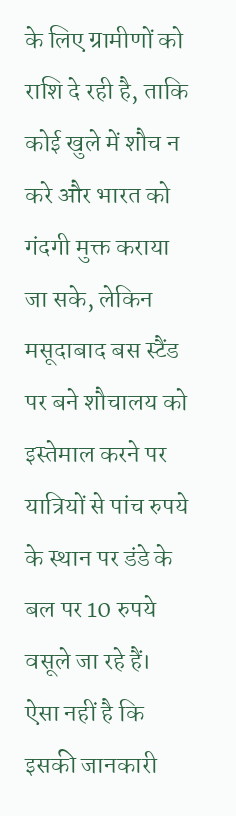के लिए ग्रामीणों को राशि दे रही है, ताकि कोई खुले में शौच न करे और भारत को गंदगी मुक्त कराया जा सके, लेकिन मसूदाबाद बस स्टैंड पर बने शौचालय को इस्तेमाल करने पर यात्रियों से पांच रुपये के स्थान पर डंडे के बल पर 10 रुपये वसूले जा रहे हैं। ऐसा नहीं है कि इसकी जानकारी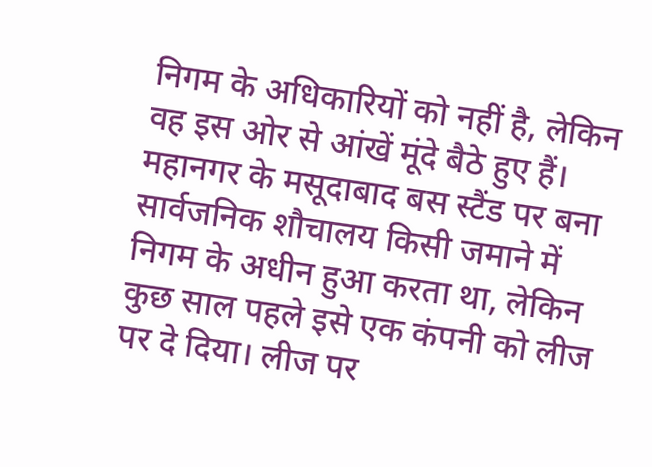निगम के अधिकारियों को नहीं है, लेकिन वह इस ओर से आंखें मूंदे बैठे हुए हैं।
महानगर के मसूदाबाद बस स्टैंड पर बना सार्वजनिक शौचालय किसी जमाने में निगम के अधीन हुआ करता था, लेकिन कुछ साल पहले इसे एक कंपनी को लीज पर दे दिया। लीज पर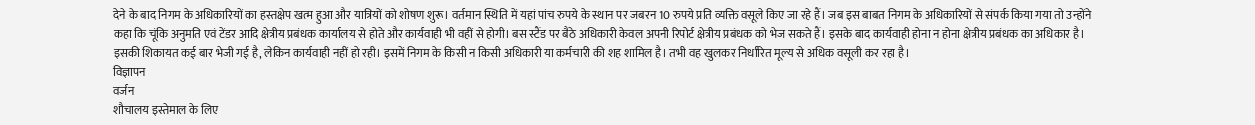देने के बाद निगम के अधिकारियों का हस्तक्षेप खत्म हुआ और यात्रियों को शोषण शुरू। वर्तमान स्थिति में यहां पांच रुपये के स्थान पर जबरन 10 रुपये प्रति व्यक्ति वसूले किए जा रहे हैं। जब इस बाबत निगम के अधिकारियों से संपर्क किया गया तो उन्होंने कहा कि चूंकि अनुमति एवं टेंडर आदि क्षेत्रीय प्रबंधक कार्यालय से होते और कार्यवाही भी वहीं से होगी। बस स्टैंड पर बैठे अधिकारी केवल अपनी रिपोर्ट क्षेत्रीय प्रबंधक को भेज सकते हैं। इसके बाद कार्यवाही होना न होना क्षेत्रीय प्रबंधक का अधिकार है। इसकी शिकायत कई बार भेजी गई है, लेकिन कार्यवाही नहीं हो रही। इसमें निगम के किसी न किसी अधिकारी या कर्मचारी की शह शामिल है। तभी वह खुलकर निर्धारित मूल्य से अधिक वसूली कर रहा है।
विज्ञापन
वर्जन
शौचालय इस्तेमाल के लिए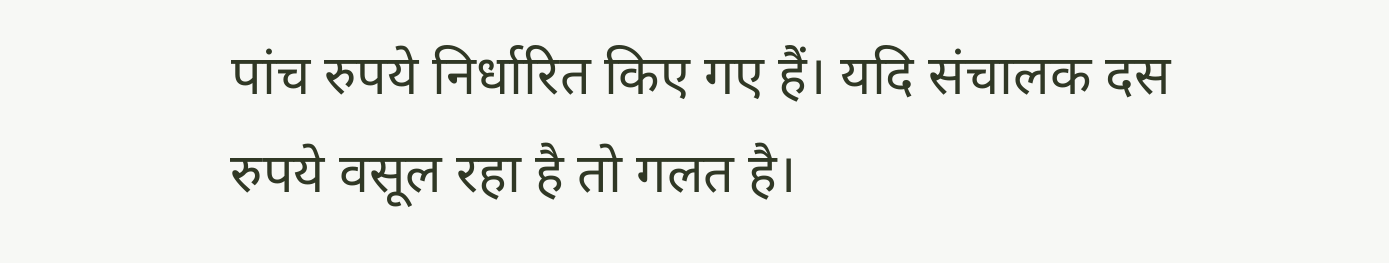पांच रुपये निर्धारित किए गए हैं। यदि संचालक दस रुपये वसूल रहा है तो गलत है।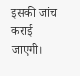इसकी जांच कराई जाएगी।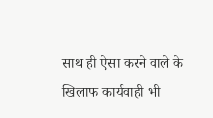साथ ही ऐसा करने वाले के खिलाफ कार्यवाही भी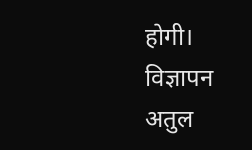होगी।
विज्ञापन
अतुल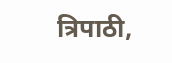त्रिपाठी,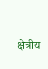क्षेत्रीय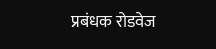प्रबंधक रोडवेज